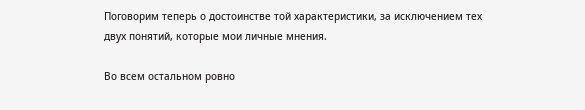Поговорим теперь о достоинстве той характеристики, за исключением тех двух понятий, которые мои личные мнения.

Во всем остальном ровно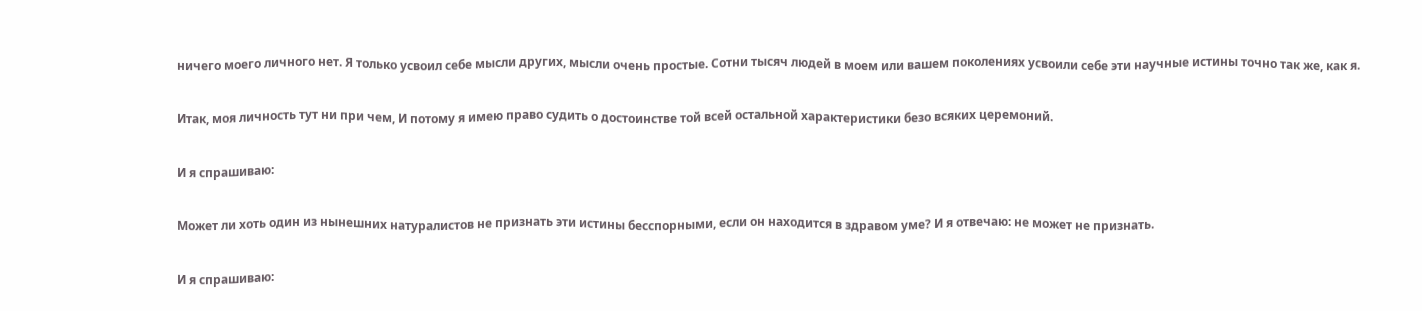ничего моего личного нет. Я только усвоил себе мысли других, мысли очень простые. Сотни тысяч людей в моем или вашем поколениях усвоили себе эти научные истины точно так же, как я.

Итак, моя личность тут ни при чем, И потому я имею право судить о достоинстве той всей остальной характеристики безо всяких церемоний.

И я спрашиваю:

Может ли хоть один из нынешних натуралистов не признать эти истины бесспорными, если он находится в здравом уме? И я отвечаю: не может не признать.

И я спрашиваю: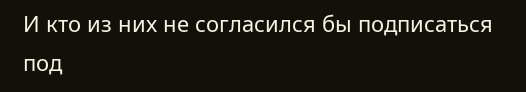И кто из них не согласился бы подписаться под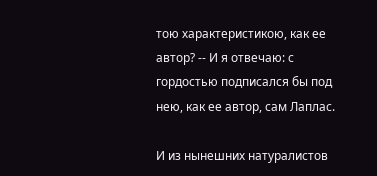тою характеристикою, как ее автор? -- И я отвечаю: с гордостью подписался бы под нею, как ее автор, сам Лаплас.

И из нынешних натуралистов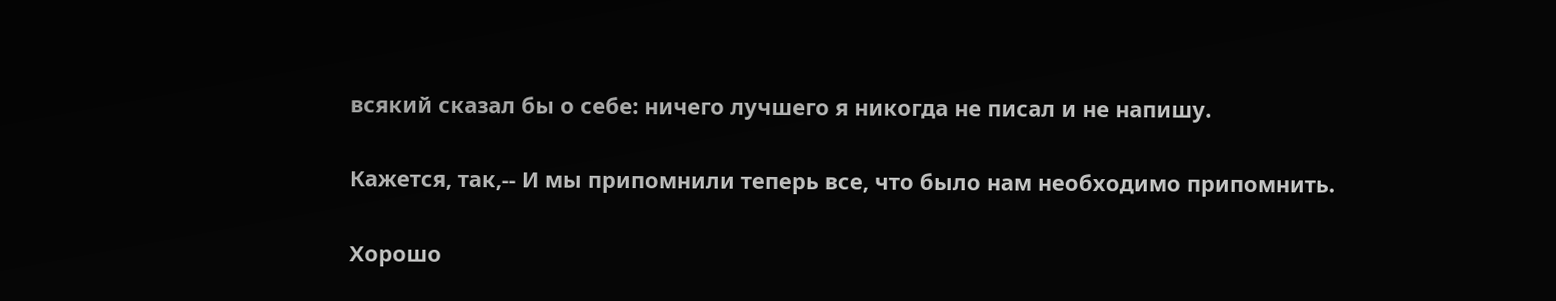всякий сказал бы о себе: ничего лучшего я никогда не писал и не напишу.

Кажется, так,-- И мы припомнили теперь все, что было нам необходимо припомнить.

Хорошо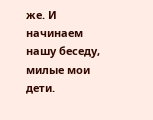же. И начинаем нашу беседу, милые мои дети.